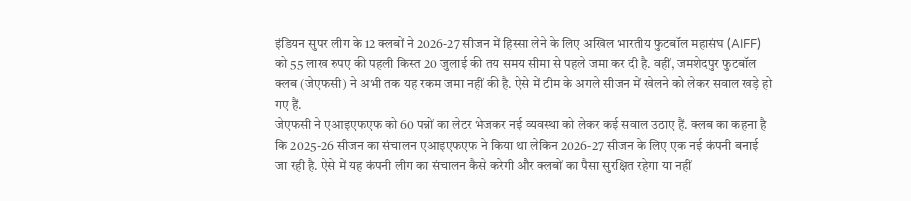इंडियन सुपर लीग के 12 क्लबों ने 2026-27 सीजन में हिस्सा लेने के लिए अखिल भारतीय फुटबॉल महासंघ (AIFF) को 55 लाख रुपए की पहली किस्त 20 जुलाई की तय समय सीमा से पहले जमा कर दी है. वहीं, जमशेदपुर फुटबॉल क्लब (जेएफसी) ने अभी तक यह रकम जमा नहीं की है. ऐसे में टीम के अगले सीजन में खेलने को लेकर सवाल खड़े हो गए हैं.
जेएफसी ने एआइएफएफ को 60 पन्नों का लेटर भेजकर नई व्यवस्था को लेकर कई सवाल उठाए हैं. क्लब का कहना है कि 2025-26 सीजन का संचालन एआइएफएफ ने किया था लेकिन 2026-27 सीजन के लिए एक नई कंपनी बनाई जा रही है. ऐसे में यह कंपनी लीग का संचालन कैसे करेगी और क्लबों का पैसा सुरक्षित रहेगा या नहीं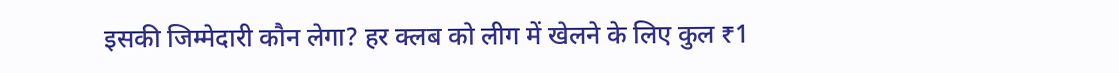इसकी जिम्मेदारी कौन लेगा? हर क्लब को लीग में खेलने के लिए कुल ₹1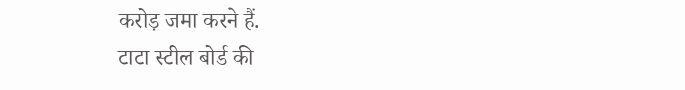करोड़ जमा करने हैं.
टाटा स्टील बोर्ड की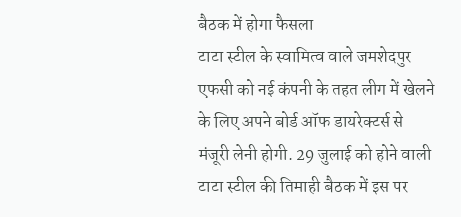बैठक में होगा फैसला
टाटा स्टील के स्वामित्व वाले जमशेदपुर एफसी को नई कंपनी के तहत लीग में खेलने के लिए अपने बोर्ड ऑफ डायरेक्टर्स से मंजूरी लेनी होगी. 29 जुलाई को होने वाली टाटा स्टील की तिमाही बैठक में इस पर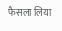फैसला लिया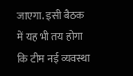जाएगा. इसी बैठक में यह भी तय होगा कि टीम नई व्यवस्था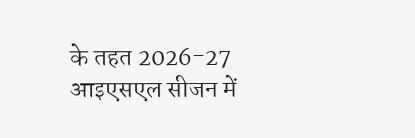के तहत 2026-27 आइएसएल सीजन में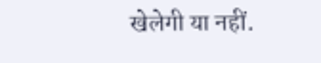खेलेगी या नहीं.